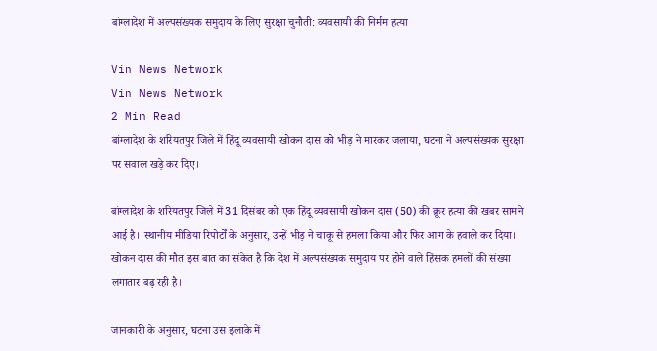बांग्लादेश में अल्पसंख्यक समुदाय के लिए सुरक्षा चुनौती: व्यवसायी की निर्मम हत्या

Vin News Network
Vin News Network
2 Min Read
बांग्लादेश के शरियतपुर जिले में हिंदू व्यवसायी खोकन दास को भीड़ ने मारकर जलाया, घटना ने अल्पसंख्यक सुरक्षा पर सवाल खड़े कर दिए।

बांग्लादेश के शरियतपुर जिले में 31 दिसंबर को एक हिंदू व्यवसायी खोकन दास (50) की क्रूर हत्या की खबर सामने आई है। स्थानीय मीडिया रिपोर्टों के अनुसार, उन्हें भीड़ ने चाकू से हमला किया और फिर आग के हवाले कर दिया। खोकन दास की मौत इस बात का संकेत है कि देश में अल्पसंख्यक समुदाय पर होने वाले हिंसक हमलों की संख्या लगातार बढ़ रही है।

जानकारी के अनुसार, घटना उस इलाके में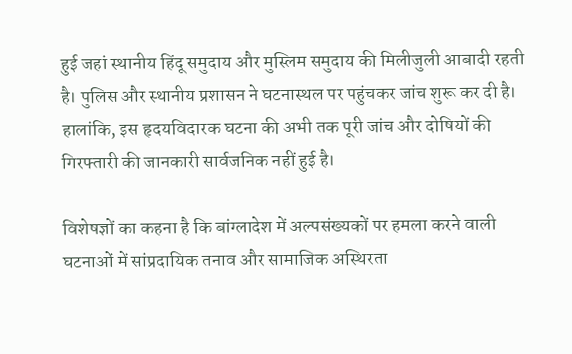हुई जहां स्थानीय हिंदू समुदाय और मुस्लिम समुदाय की मिलीजुली आबादी रहती है। पुलिस और स्थानीय प्रशासन ने घटनास्थल पर पहुंचकर जांच शुरू कर दी है। हालांकि, इस हृदयविदारक घटना की अभी तक पूरी जांच और दोषियों की गिरफ्तारी की जानकारी सार्वजनिक नहीं हुई है।

विशेषज्ञों का कहना है कि बांग्लादेश में अल्पसंख्यकों पर हमला करने वाली घटनाओं में सांप्रदायिक तनाव और सामाजिक अस्थिरता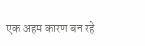एक अहम कारण बन रहे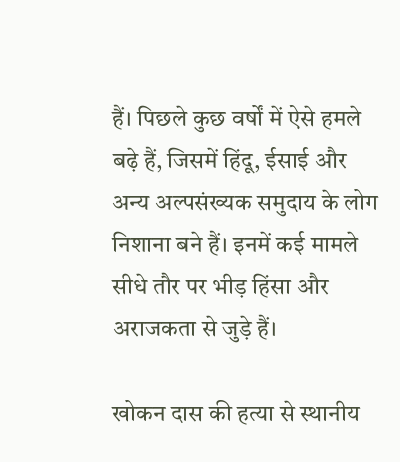हैं। पिछले कुछ वर्षों में ऐसे हमले बढ़े हैं, जिसमें हिंदू, ईसाई और अन्य अल्पसंख्यक समुदाय के लोग निशाना बने हैं। इनमें कई मामले सीधे तौर पर भीड़ हिंसा और अराजकता से जुड़े हैं।

खोकन दास की हत्या से स्थानीय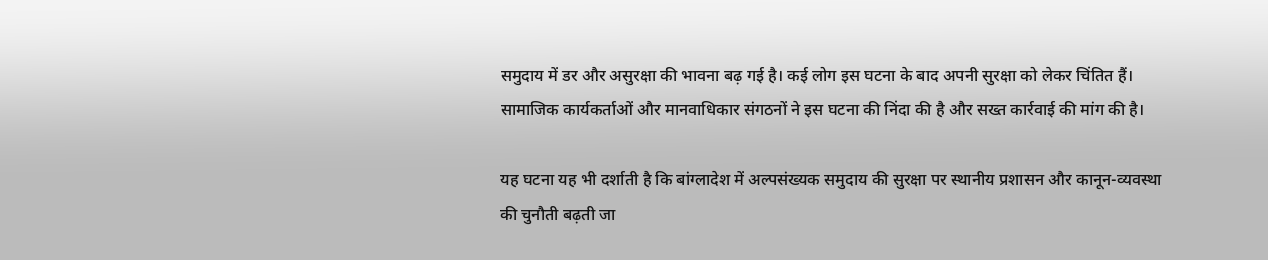समुदाय में डर और असुरक्षा की भावना बढ़ गई है। कई लोग इस घटना के बाद अपनी सुरक्षा को लेकर चिंतित हैं। सामाजिक कार्यकर्ताओं और मानवाधिकार संगठनों ने इस घटना की निंदा की है और सख्त कार्रवाई की मांग की है।

यह घटना यह भी दर्शाती है कि बांग्लादेश में अल्पसंख्यक समुदाय की सुरक्षा पर स्थानीय प्रशासन और कानून-व्यवस्था की चुनौती बढ़ती जा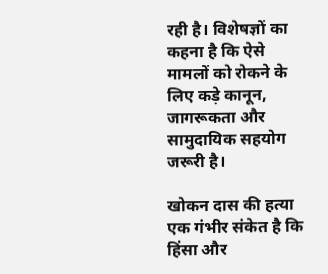रही है। विशेषज्ञों का कहना है कि ऐसे मामलों को रोकने के लिए कड़े कानून, जागरूकता और सामुदायिक सहयोग जरूरी है।

खोकन दास की हत्या एक गंभीर संकेत है कि हिंसा और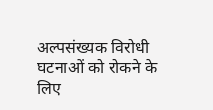अल्पसंख्यक विरोधी घटनाओं को रोकने के लिए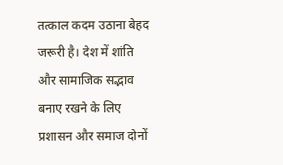तत्काल कदम उठाना बेहद जरूरी है। देश में शांति और सामाजिक सद्भाव बनाए रखने के लिए प्रशासन और समाज दोनों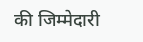की जिम्मेदारी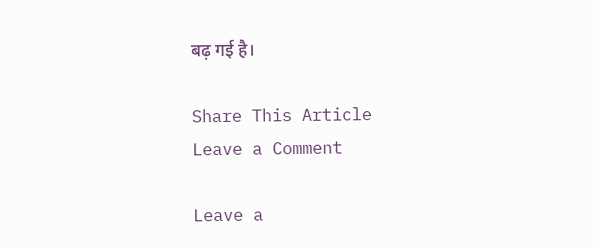बढ़ गई है।

Share This Article
Leave a Comment

Leave a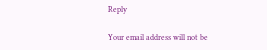Reply

Your email address will not be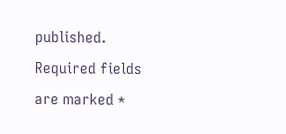published. Required fields are marked *